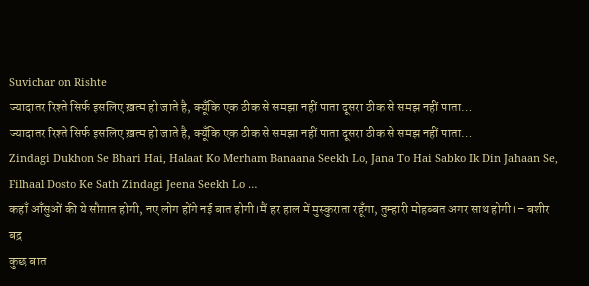Suvichar on Rishte
ज्यादातर रिश्ते सिर्फ इसलिए ख़त्म हो जाते है, क्यूँकि एक ठीक से समझा नहीं पाता दूसरा ठीक से समझ नहीं पाता…
ज्यादातर रिश्ते सिर्फ इसलिए ख़त्म हो जाते है, क्यूँकि एक ठीक से समझा नहीं पाता दूसरा ठीक से समझ नहीं पाता…
Zindagi Dukhon Se Bhari Hai, Halaat Ko Merham Banaana Seekh Lo, Jana To Hai Sabko Ik Din Jahaan Se, Filhaal Dosto Ke Sath Zindagi Jeena Seekh Lo …
कहाँ आँसुओं की ये सौग़ात होगी, नए लोग होंगे नई बात होगी।मैं हर हाल में मुस्कुराता रहूँगा, तुम्हारी मोहब्बत अगर साथ होगी।– बशीर बद्र
कुछ बात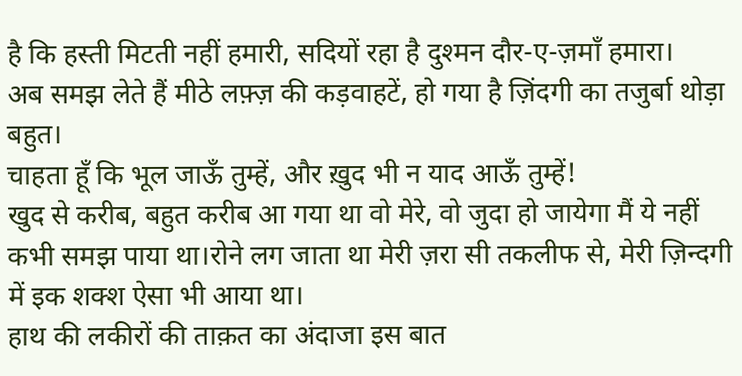है कि हस्ती मिटती नहीं हमारी, सदियों रहा है दुश्मन दौर-ए-ज़माँ हमारा।
अब समझ लेते हैं मीठे लफ़्ज़ की कड़वाहटें, हो गया है ज़िंदगी का तजुर्बा थोड़ा बहुत।
चाहता हूँ कि भूल जाऊँ तुम्हें, और ख़ुद भी न याद आऊँ तुम्हें!
खुद से करीब, बहुत करीब आ गया था वो मेरे, वो जुदा हो जायेगा मैं ये नहीं कभी समझ पाया था।रोने लग जाता था मेरी ज़रा सी तकलीफ से, मेरी ज़िन्दगी में इक शक्श ऐसा भी आया था।
हाथ की लकीरों की ताक़त का अंदाजा इस बात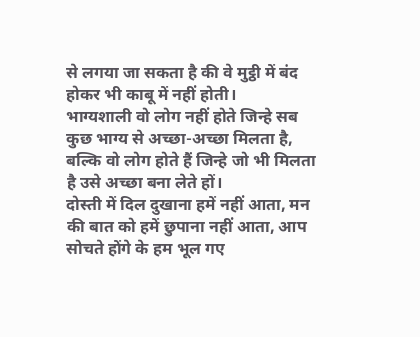से लगया जा सकता है की वे मुट्ठी में बंद होकर भी काबू में नहीं होती।
भाग्यशाली वो लोग नहीं होते जिन्हे सब कुछ भाग्य से अच्छा-अच्छा मिलता है, बल्कि वो लोग होते हैं जिन्हे जो भी मिलता है उसे अच्छा बना लेते हों।
दोस्ती में दिल दुखाना हमें नहीं आता, मन की बात को हमें छुपाना नहीं आता, आप सोचते होंगे के हम भूल गए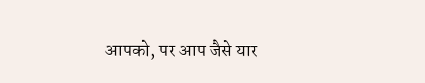आपको, पर आप जैसे यार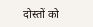दोस्तों को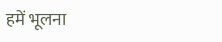हमें भूलना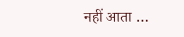नहीं आता …